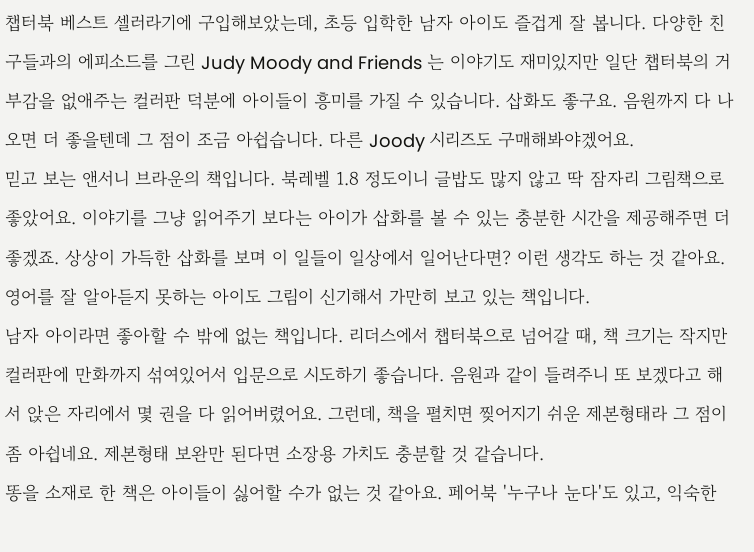챕터북 베스트 셀러라기에 구입해보았는데, 초등 입학한 남자 아이도 즐겁게 잘 봅니다. 다양한 친구들과의 에피소드를 그린 Judy Moody and Friends 는 이야기도 재미있지만 일단 챕터북의 거부감을 없애주는 컬러판 덕분에 아이들이 흥미를 가질 수 있습니다. 삽화도 좋구요. 음원까지 다 나오면 더 좋을텐데 그 점이 조금 아쉽습니다. 다른 Joody 시리즈도 구매해봐야겠어요.
믿고 보는 앤서니 브라운의 책입니다. 북레벨 1.8 정도이니 글밥도 많지 않고 딱 잠자리 그림책으로 좋았어요. 이야기를 그냥 읽어주기 보다는 아이가 삽화를 볼 수 있는 충분한 시간을 제공해주면 더 좋겠죠. 상상이 가득한 삽화를 보며 이 일들이 일상에서 일어난다면? 이런 생각도 하는 것 같아요. 영어를 잘 알아듣지 못하는 아이도 그림이 신기해서 가만히 보고 있는 책입니다.
남자 아이라면 좋아할 수 밖에 없는 책입니다. 리더스에서 챕터북으로 넘어갈 때, 책 크기는 작지만 컬러판에 만화까지 섞여있어서 입문으로 시도하기 좋습니다. 음원과 같이 들려주니 또 보겠다고 해서 앉은 자리에서 몇 권을 다 읽어버렸어요. 그런데, 책을 펼치면 찢어지기 쉬운 제본형태라 그 점이 좀 아쉽네요. 제본형태 보완만 된다면 소장용 가치도 충분할 것 같습니다.
똥을 소재로 한 책은 아이들이 싫어할 수가 없는 것 같아요. 페어북 '누구나 눈다'도 있고, 익숙한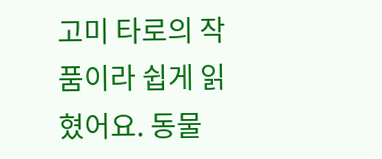고미 타로의 작품이라 쉽게 읽혔어요. 동물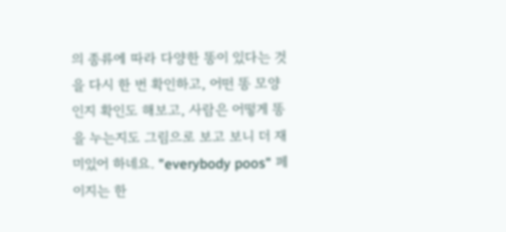의 종류에 따라 다양한 똥이 있다는 것을 다시 한 번 확인하고, 어떤 똥 모양인지 확인도 해보고, 사람은 어떻게 똥을 누는지도 그림으로 보고 보니 더 재미있어 하네요. "everybody poos" 페이지는 한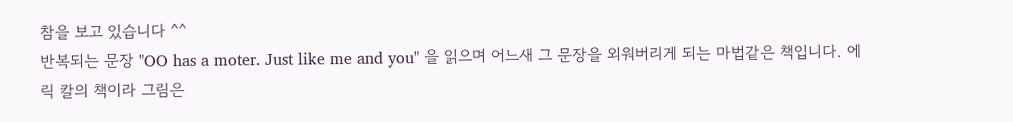참을 보고 있습니다 ^^
반복되는 문장 "OO has a moter. Just like me and you" 을 읽으며 어느새 그 문장을 외워버리게 되는 마법같은 책입니다. 에릭 칼의 책이라 그림은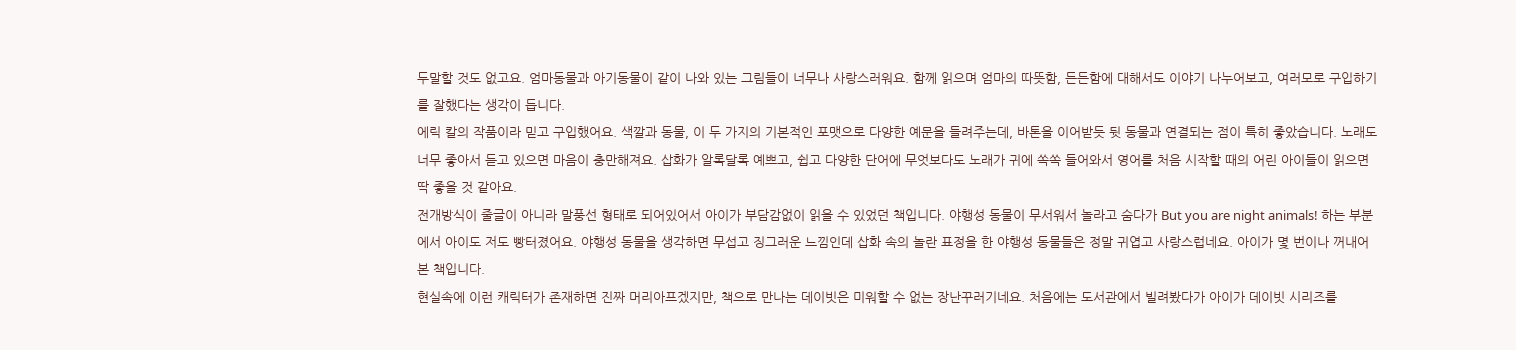두말할 것도 없고요. 엄마동물과 아기동물이 같이 나와 있는 그림들이 너무나 사랑스러워요. 함께 읽으며 엄마의 따뜻함, 든든함에 대해서도 이야기 나누어보고, 여러모로 구입하기를 잘했다는 생각이 듭니다.
에릭 칼의 작품이라 믿고 구입했어요. 색깔과 동물, 이 두 가지의 기본적인 포맷으로 다양한 예문을 들려주는데, 바톤을 이어받듯 뒷 동물과 연결되는 점이 특히 좋았습니다. 노래도 너무 좋아서 듣고 있으면 마음이 충만해져요. 삽화가 알록달록 예쁘고, 쉽고 다양한 단어에 무엇보다도 노래가 귀에 쏙쏙 들어와서 영어를 처음 시작할 때의 어린 아이들이 읽으면 딱 좋을 것 같아요.
전개방식이 줄글이 아니라 말풍선 형태로 되어있어서 아이가 부담감없이 읽을 수 있었던 책입니다. 야행성 동물이 무서워서 놀라고 숨다가 But you are night animals! 하는 부분에서 아이도 저도 빵터졌어요. 야행성 동물을 생각하면 무섭고 징그러운 느낌인데 삽화 속의 놀란 표정을 한 야행성 동물들은 정말 귀엽고 사랑스럽네요. 아이가 몇 번이나 꺼내어 본 책입니다.
현실속에 이런 캐릭터가 존재하면 진짜 머리아프겠지만, 책으로 만나는 데이빗은 미워할 수 없는 장난꾸러기네요. 처음에는 도서관에서 빌려봤다가 아이가 데이빗 시리즈를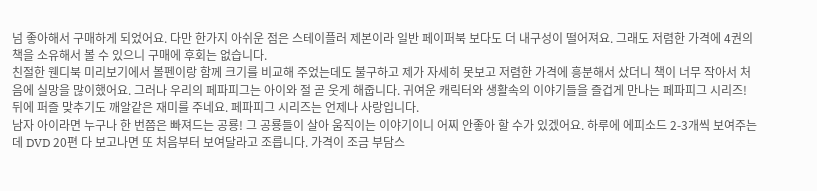넘 좋아해서 구매하게 되었어요. 다만 한가지 아쉬운 점은 스테이플러 제본이라 일반 페이퍼북 보다도 더 내구성이 떨어져요. 그래도 저렴한 가격에 4권의 책을 소유해서 볼 수 있으니 구매에 후회는 없습니다.
친절한 웬디북 미리보기에서 볼펜이랑 함께 크기를 비교해 주었는데도 불구하고 제가 자세히 못보고 저렴한 가격에 흥분해서 샀더니 책이 너무 작아서 처음에 실망을 많이했어요. 그러나 우리의 페파피그는 아이와 절 곧 웃게 해줍니다. 귀여운 캐릭터와 생활속의 이야기들을 즐겁게 만나는 페파피그 시리즈! 뒤에 퍼즐 맞추기도 깨알같은 재미를 주네요. 페파피그 시리즈는 언제나 사랑입니다.
남자 아이라면 누구나 한 번쯤은 빠져드는 공룡! 그 공룡들이 살아 움직이는 이야기이니 어찌 안좋아 할 수가 있겠어요. 하루에 에피소드 2-3개씩 보여주는데 DVD 20편 다 보고나면 또 처음부터 보여달라고 조릅니다. 가격이 조금 부담스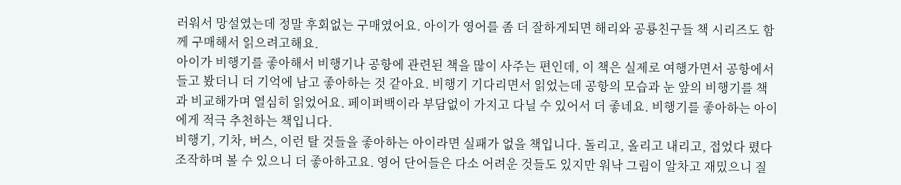러워서 망설였는데 정말 후회없는 구매였어요. 아이가 영어를 좀 더 잘하게되면 해리와 공룡친구들 책 시리즈도 함께 구매해서 읽으려고해요.
아이가 비행기를 좋아해서 비행기나 공항에 관련된 책을 많이 사주는 편인데, 이 책은 실제로 여행가면서 공항에서 들고 봤더니 더 기억에 남고 좋아하는 것 같아요. 비행기 기다리면서 읽었는데 공항의 모습과 눈 앞의 비행기를 책과 비교해가며 열심히 읽었어요. 페이퍼백이라 부담없이 가지고 다닐 수 있어서 더 좋네요. 비행기를 좋아하는 아이에게 적극 추천하는 책입니다.
비행기, 기차, 버스, 이런 탈 것들을 좋아하는 아이라면 실패가 없을 책입니다. 돌리고, 올리고 내리고, 접었다 폈다 조작하며 볼 수 있으니 더 좋아하고요. 영어 단어들은 다소 어려운 것들도 있지만 워낙 그림이 알차고 재밌으니 질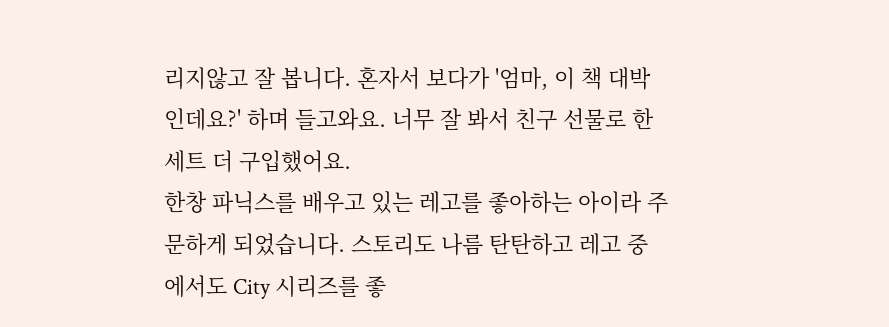리지않고 잘 봅니다. 혼자서 보다가 '엄마, 이 책 대박인데요?' 하며 들고와요. 너무 잘 봐서 친구 선물로 한 세트 더 구입했어요.
한창 파닉스를 배우고 있는 레고를 좋아하는 아이라 주문하게 되었습니다. 스토리도 나름 탄탄하고 레고 중에서도 City 시리즈를 좋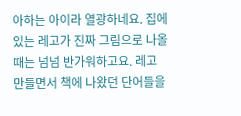아하는 아이라 열광하네요. 집에 있는 레고가 진짜 그림으로 나올 때는 넘넘 반가워하고요. 레고 만들면서 책에 나왔던 단어들을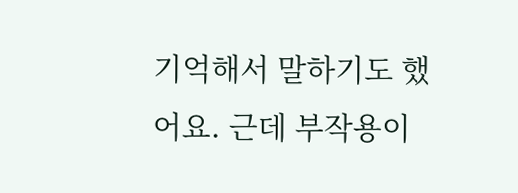기억해서 말하기도 했어요. 근데 부작용이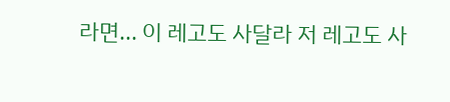라면... 이 레고도 사달라 저 레고도 사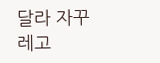달라 자꾸 레고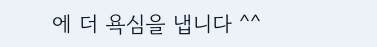에 더 욕심을 냅니다 ^^